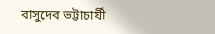বাসুদেব ভট্টাচার্যী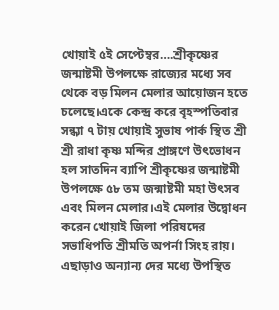খোয়াই ৫ই সেপ্টেম্বর….শ্রীকৃষ্ণের জন্মাষ্টমী উপলক্ষে রাজ্যের মধ্যে সব থেকে বড় মিলন মেলার আয়োজন হতে চলেছে।একে কেন্দ্র করে বৃহস্পতিবার সন্ধ্যা ৭ টায় খোয়াই সুভাষ পার্ক স্থিত শ্রী শ্রী রাধা কৃষ্ণ মন্দির প্রাঙ্গণে উৎভোধন হল সাতদিন ব্যাপি শ্রীকৃষ্ণের জন্মাষ্টমী উপলক্ষে ৫৮ তম জন্মাষ্টমী মহা উৎসব এবং মিলন মেলার।এই মেলার উদ্বোধন করেন খোয়াই জিলা পরিষদের সভাধিপতি শ্রীমতি অপর্না সিংহ রায়। এছাড়াও অন্যান্য দের মধ্যে উপস্থিত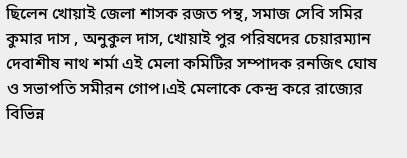ছিলেন খোয়াই জেলা শাসক রজত পন্থ, সমাজ সেবি সমির কুমার দাস , অনুকুল দাস, খোয়াই পুর পরিষদের চেয়ারম্যান দেবাশীষ নাথ শর্মা এই মেলা কমিটির সম্পাদক রনজিৎ ঘোষ ও সভাপতি সমীরন গোপ।এই মেলাকে কেন্দ্র করে রাজ্যের বিভিন্ন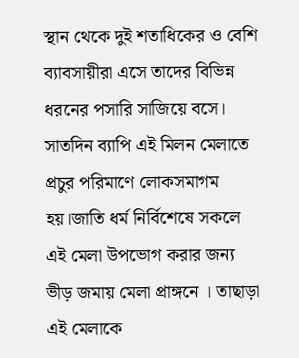স্থান থেকে দুই শতাধিকের ও বেশি ব্যাবসায়ীরা এসে তাদের বিভিন্ন ধরনের পসারি সাজিয়ে বসে। সাতদিন ব্যাপি এই মিলন মেলাতে প্রচুর পরিমাণে লোকসমাগম হয়।জাতি ধর্ম নির্বিশেষে সকলে এই মেলা উপভোগ করার জন্য ভীড় জমায় মেলা প্রাঙ্গনে । তাছাড়া এই মেলাকে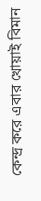কেন্দ্র করে এবার খোয়াই বিমান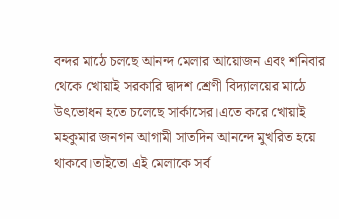বন্দর মাঠে চলছে আনন্দ মেলার আয়োজন এবং শনিবার থেকে খোয়াই সরকারি দ্বাদশ শ্রেণী বিদ্যালয়ের মাঠে উৎভোধন হতে চলেছে সার্কাসের।এতে করে খোয়াই মহকুমার জনগন আগামী সাতদিন আনন্দে মুখরিত হয়ে থাকবে।তাইতো এই মেলাকে সর্ব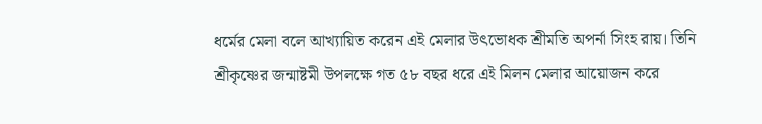ধর্মের মেলা বলে আখ্যায়িত করেন এই মেলার উৎভোধক শ্রীমতি অপর্না সিংহ রায়। তিনি শ্রীকৃষ্ণের জন্মাষ্টমী উপলক্ষে গত ৫৮ বছর ধরে এই মিলন মেলার আয়োজন করে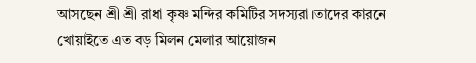আসছেন শ্রী শ্রী রাধা কৃষ্ণ মন্দির কমিটির সদস্যরা।তাদের কারনে খোয়াইতে এত বড় মিলন মেলার আয়োজন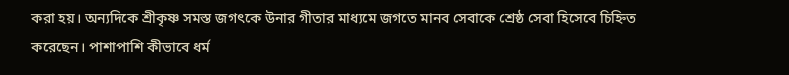করা হয়। অন্যদিকে শ্রীকৃষ্ণ সমস্ত জগৎকে উনার গীতার মাধ্যমে জগতে মানব সেবাকে শ্রেষ্ঠ সেবা হিসেবে চিহ্নিত করেছেন। পাশাপাশি কীভাবে ধর্ম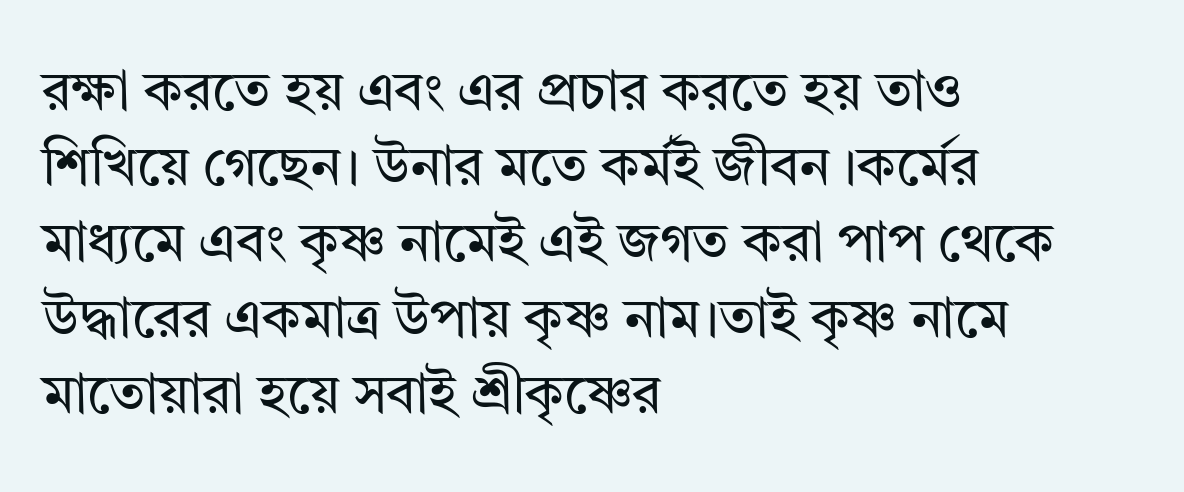রক্ষা করতে হয় এবং এর প্রচার করতে হয় তাও শিখিয়ে গেছেন। উনার মতে কর্মই জীবন ।কর্মের মাধ্যমে এবং কৃষ্ণ নামেই এই জগত করা পাপ থেকে উদ্ধারের একমাত্র উপায় কৃষ্ণ নাম।তাই কৃষ্ণ নামে মাতোয়ারা হয়ে সবাই শ্রীকৃষ্ণের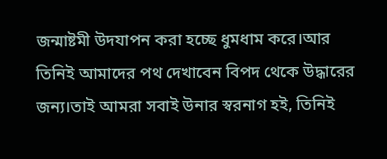জন্মাষ্টমী উদযাপন করা হচ্ছে ধুমধাম করে।আর তিনিই আমাদের পথ দেখাবেন বিপদ থেকে উদ্ধারের জন্য।তাই আমরা সবাই উনার স্বরনাগ হই, তিনিই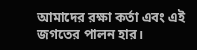আমাদের রক্ষা কর্তা এবং এই জগতের পালন হার।